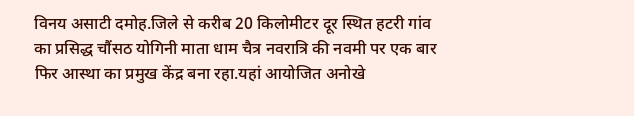विनय असाटी दमोह.जिले से करीब 20 किलोमीटर दूर स्थित हटरी गांव का प्रसिद्ध चौंसठ योगिनी माता धाम चैत्र नवरात्रि की नवमी पर एक बार फिर आस्था का प्रमुख केंद्र बना रहा.यहां आयोजित अनोखे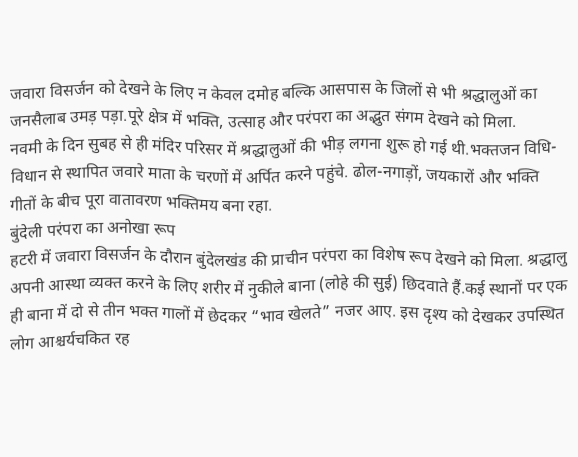जवारा विसर्जन को देखने के लिए न केवल दमोह बल्कि आसपास के जिलों से भी श्रद्धालुओं का जनसैलाब उमड़ पड़ा.पूरे क्षेत्र में भक्ति, उत्साह और परंपरा का अद्भुत संगम देखने को मिला.
नवमी के दिन सुबह से ही मंदिर परिसर में श्रद्धालुओं की भीड़ लगना शुरू हो गई थी.भक्तजन विधि-विधान से स्थापित जवारे माता के चरणों में अर्पित करने पहुंचे. ढोल-नगाड़ों, जयकारों और भक्ति गीतों के बीच पूरा वातावरण भक्तिमय बना रहा.
बुंदेली परंपरा का अनोखा रूप
हटरी में जवारा विसर्जन के दौरान बुंदेलखंड की प्राचीन परंपरा का विशेष रूप देखने को मिला. श्रद्धालु अपनी आस्था व्यक्त करने के लिए शरीर में नुकीले बाना (लोहे की सुई) छिदवाते हैं.कई स्थानों पर एक ही बाना में दो से तीन भक्त गालों में छेदकर “भाव खेलते” नजर आए. इस दृश्य को देखकर उपस्थित लोग आश्चर्यचकित रह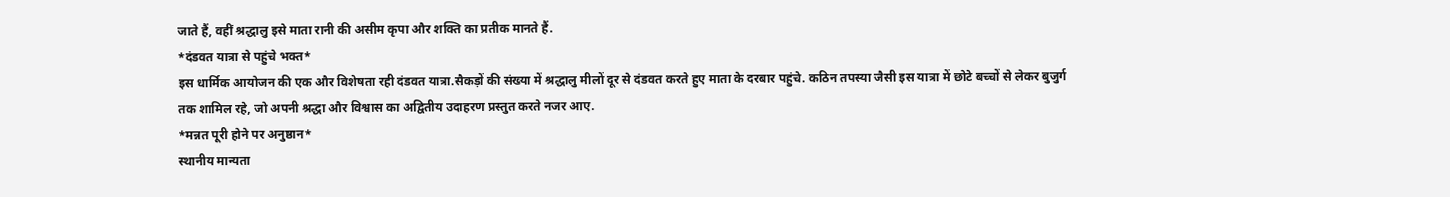जाते हैं, वहीं श्रद्धालु इसे माता रानी की असीम कृपा और शक्ति का प्रतीक मानते हैं.
*दंडवत यात्रा से पहुंचे भक्त*
इस धार्मिक आयोजन की एक और विशेषता रही दंडवत यात्रा.सैकड़ों की संख्या में श्रद्धालु मीलों दूर से दंडवत करते हुए माता के दरबार पहुंचे. कठिन तपस्या जैसी इस यात्रा में छोटे बच्चों से लेकर बुजुर्ग तक शामिल रहे, जो अपनी श्रद्धा और विश्वास का अद्वितीय उदाहरण प्रस्तुत करते नजर आए.
*मन्नत पूरी होने पर अनुष्ठान*
स्थानीय मान्यता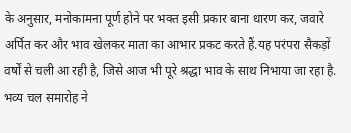के अनुसार, मनोकामना पूर्ण होने पर भक्त इसी प्रकार बाना धारण कर, जवारे अर्पित कर और भाव खेलकर माता का आभार प्रकट करते हैं.यह परंपरा सैकड़ों वर्षों से चली आ रही है, जिसे आज भी पूरे श्रद्धा भाव के साथ निभाया जा रहा है.
भव्य चल समारोह ने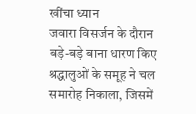खींचा ध्यान
जवारा विसर्जन के दौरान बड़े-बड़े बाना धारण किए श्रद्धालुओं के समूह ने चल समारोह निकाला, जिसमें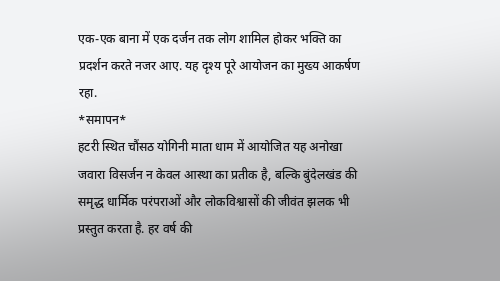एक-एक बाना में एक दर्जन तक लोग शामिल होकर भक्ति का प्रदर्शन करते नजर आए. यह दृश्य पूरे आयोजन का मुख्य आकर्षण रहा.
*समापन*
हटरी स्थित चौंसठ योगिनी माता धाम में आयोजित यह अनोखा जवारा विसर्जन न केवल आस्था का प्रतीक है, बल्कि बुंदेलखंड की समृद्ध धार्मिक परंपराओं और लोकविश्वासों की जीवंत झलक भी प्रस्तुत करता है. हर वर्ष की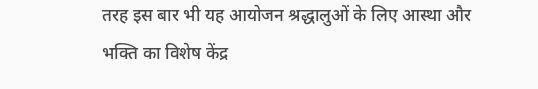तरह इस बार भी यह आयोजन श्रद्धालुओं के लिए आस्था और भक्ति का विशेष केंद्र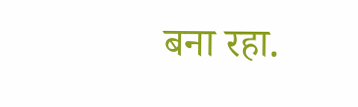बना रहा.